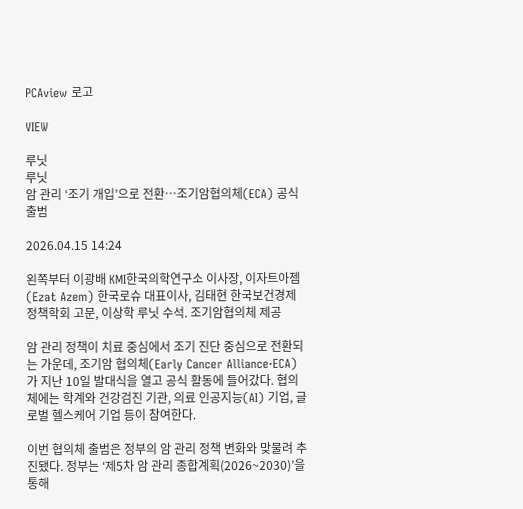PCAview 로고

VIEW

루닛
루닛
암 관리 ‘조기 개입’으로 전환…조기암협의체(ECA) 공식 출범

2026.04.15 14:24

왼쪽부터 이광배 KMI한국의학연구소 이사장, 이자트아젬(Ezat Azem) 한국로슈 대표이사, 김태현 한국보건경제정책학회 고문, 이상학 루닛 수석. 조기암협의체 제공

암 관리 정책이 치료 중심에서 조기 진단 중심으로 전환되는 가운데, 조기암 협의체(Early Cancer Alliance·ECA)가 지난 10일 발대식을 열고 공식 활동에 들어갔다. 협의체에는 학계와 건강검진 기관, 의료 인공지능(AI) 기업, 글로벌 헬스케어 기업 등이 참여한다.

이번 협의체 출범은 정부의 암 관리 정책 변화와 맞물려 추진됐다. 정부는 ‘제5차 암 관리 종합계획(2026~2030)’을 통해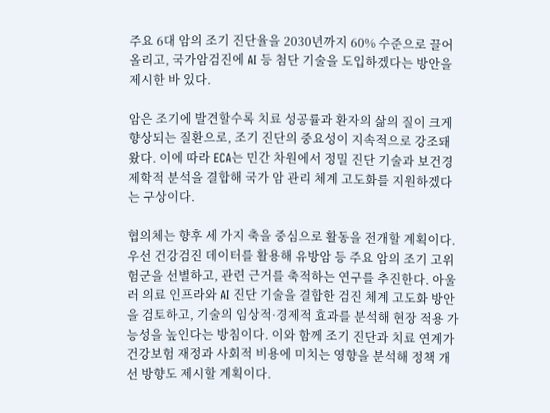주요 6대 암의 조기 진단율을 2030년까지 60% 수준으로 끌어올리고, 국가암검진에 AI 등 첨단 기술을 도입하겠다는 방안을 제시한 바 있다.

암은 조기에 발견할수록 치료 성공률과 환자의 삶의 질이 크게 향상되는 질환으로, 조기 진단의 중요성이 지속적으로 강조돼 왔다. 이에 따라 ECA는 민간 차원에서 정밀 진단 기술과 보건경제학적 분석을 결합해 국가 암 관리 체계 고도화를 지원하겠다는 구상이다.

협의체는 향후 세 가지 축을 중심으로 활동을 전개할 계획이다. 우선 건강검진 데이터를 활용해 유방암 등 주요 암의 조기 고위험군을 선별하고, 관련 근거를 축적하는 연구를 추진한다. 아울러 의료 인프라와 AI 진단 기술을 결합한 검진 체계 고도화 방안을 검토하고, 기술의 임상적·경제적 효과를 분석해 현장 적용 가능성을 높인다는 방침이다. 이와 함께 조기 진단과 치료 연계가 건강보험 재정과 사회적 비용에 미치는 영향을 분석해 정책 개선 방향도 제시할 계획이다.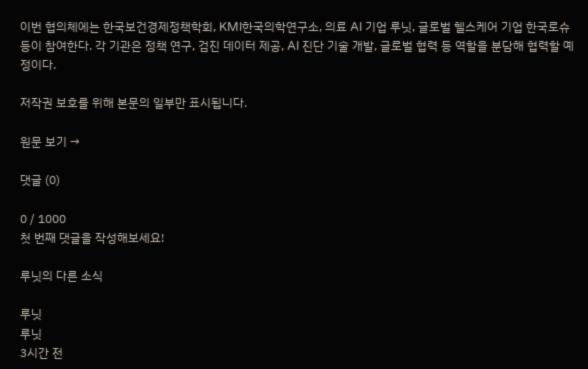이번 협의체에는 한국보건경제정책학회, KMI한국의학연구소, 의료 AI 기업 루닛, 글로벌 헬스케어 기업 한국로슈 등이 참여한다. 각 기관은 정책 연구, 검진 데이터 제공, AI 진단 기술 개발, 글로벌 협력 등 역할을 분담해 협력할 예정이다.

저작권 보호를 위해 본문의 일부만 표시됩니다.

원문 보기 →

댓글 (0)

0 / 1000
첫 번째 댓글을 작성해보세요!

루닛의 다른 소식

루닛
루닛
3시간 전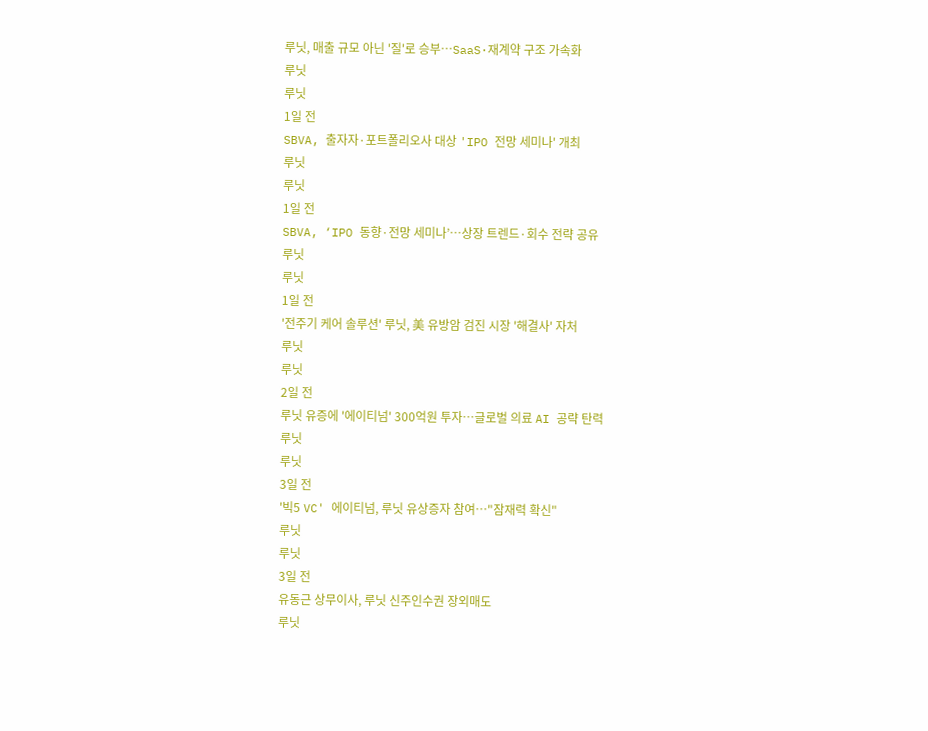루닛, 매출 규모 아닌 '질'로 승부…SaaS·재계약 구조 가속화
루닛
루닛
1일 전
SBVA, 출자자·포트폴리오사 대상 'IPO 전망 세미나' 개최
루닛
루닛
1일 전
SBVA, ‘IPO 동향·전망 세미나’…상장 트렌드·회수 전략 공유
루닛
루닛
1일 전
'전주기 케어 솔루션' 루닛, 美 유방암 검진 시장 '해결사' 자처
루닛
루닛
2일 전
루닛 유증에 '에이티넘' 300억원 투자…글로벌 의료 AI 공략 탄력
루닛
루닛
3일 전
'빅5 VC' 에이티넘, 루닛 유상증자 참여…"잠재력 확신"
루닛
루닛
3일 전
유동근 상무이사, 루닛 신주인수권 장외매도
루닛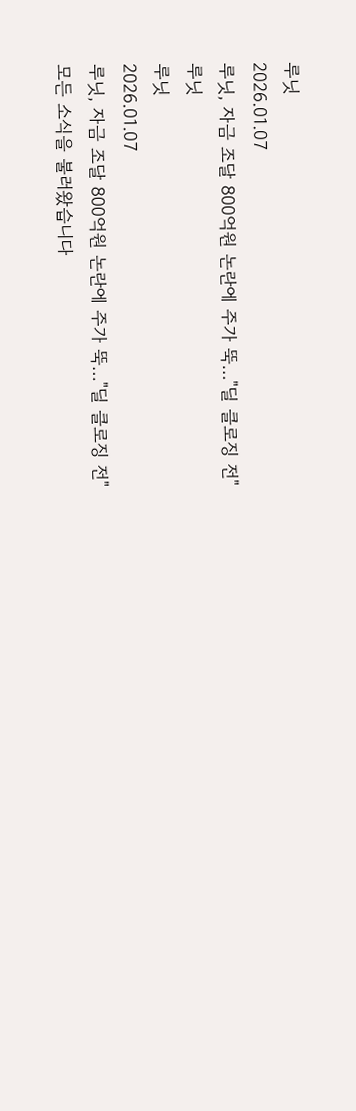루닛
2026.01.07
루닛, 자금 조달 800억원 논란에 주가 뚝…"딜 클로징 전"
루닛
루닛
2026.01.07
루닛, 자금 조달 800억원 논란에 주가 뚝…"딜 클로징 전"
모든 소식을 불러왔습니다